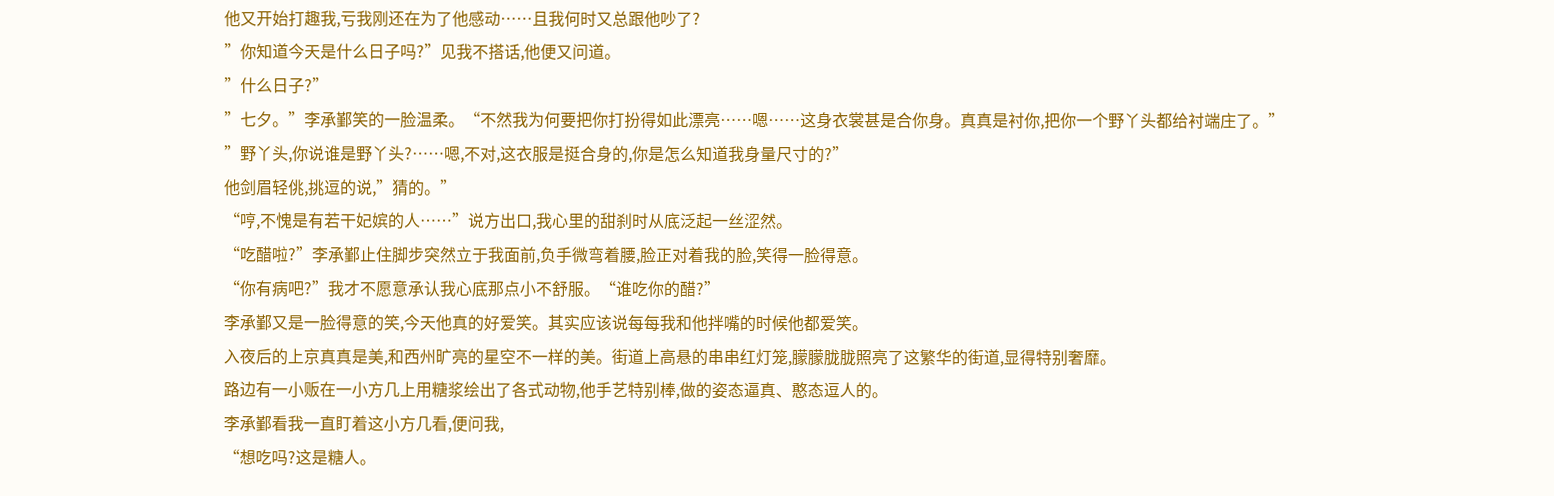他又开始打趣我,亏我刚还在为了他感动……且我何时又总跟他吵了?
”你知道今天是什么日子吗?”见我不搭话,他便又问道。
”什么日子?”
”七夕。”李承鄞笑的一脸温柔。“不然我为何要把你打扮得如此漂亮……嗯……这身衣裳甚是合你身。真真是衬你,把你一个野丫头都给衬端庄了。”
”野丫头,你说谁是野丫头?……嗯,不对,这衣服是挺合身的,你是怎么知道我身量尺寸的?”
他剑眉轻佻,挑逗的说,”猜的。”
“哼,不愧是有若干妃嫔的人……”说方出口,我心里的甜刹时从底泛起一丝涩然。
“吃醋啦?”李承鄞止住脚步突然立于我面前,负手微弯着腰,脸正对着我的脸,笑得一脸得意。
“你有病吧?”我才不愿意承认我心底那点小不舒服。“谁吃你的醋?”
李承鄞又是一脸得意的笑,今天他真的好爱笑。其实应该说每每我和他拌嘴的时候他都爱笑。
入夜后的上京真真是美,和西州旷亮的星空不一样的美。街道上高悬的串串红灯笼,朦朦胧胧照亮了这繁华的街道,显得特别奢靡。
路边有一小贩在一小方几上用糖浆绘出了各式动物,他手艺特别棒,做的姿态逼真、憨态逗人的。
李承鄞看我一直盯着这小方几看,便问我,
“想吃吗?这是糖人。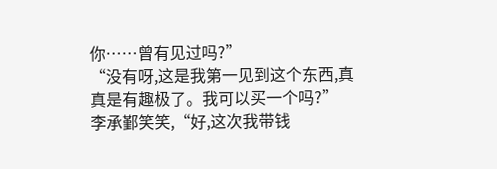你……曾有见过吗?”
“没有呀,这是我第一见到这个东西,真真是有趣极了。我可以买一个吗?”
李承鄞笑笑,“好,这次我带钱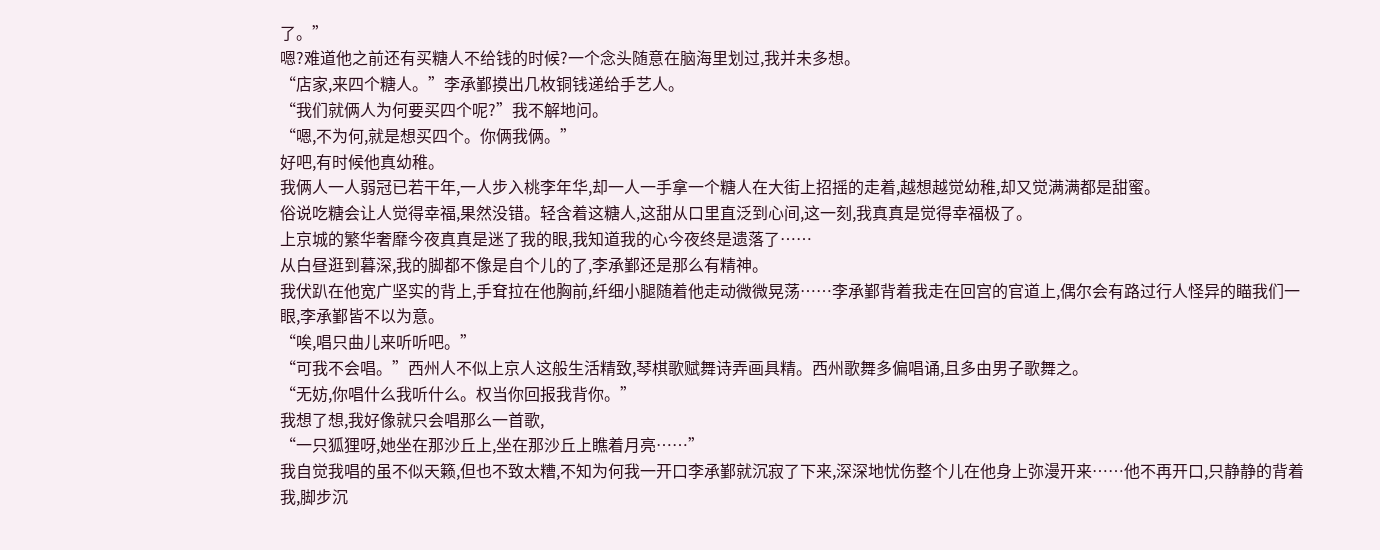了。”
嗯?难道他之前还有买糖人不给钱的时候?一个念头随意在脑海里划过,我并未多想。
“店家,来四个糖人。”李承鄞摸出几枚铜钱递给手艺人。
“我们就俩人为何要买四个呢?”我不解地问。
“嗯,不为何,就是想买四个。你俩我俩。”
好吧,有时候他真幼稚。
我俩人一人弱冠已若干年,一人步入桃李年华,却一人一手拿一个糖人在大街上招摇的走着,越想越觉幼稚,却又觉满满都是甜蜜。
俗说吃糖会让人觉得幸福,果然没错。轻含着这糖人,这甜从口里直泛到心间,这一刻,我真真是觉得幸福极了。
上京城的繁华奢靡今夜真真是迷了我的眼,我知道我的心今夜终是遗落了……
从白昼逛到暮深,我的脚都不像是自个儿的了,李承鄞还是那么有精神。
我伏趴在他宽广坚实的背上,手耷拉在他胸前,纤细小腿随着他走动微微晃荡……李承鄞背着我走在回宫的官道上,偶尔会有路过行人怪异的瞄我们一眼,李承鄞皆不以为意。
“唉,唱只曲儿来听听吧。”
“可我不会唱。”西州人不似上京人这般生活精致,琴棋歌赋舞诗弄画具精。西州歌舞多偏唱诵,且多由男子歌舞之。
“无妨,你唱什么我听什么。权当你回报我背你。”
我想了想,我好像就只会唱那么一首歌,
“一只狐狸呀,她坐在那沙丘上,坐在那沙丘上瞧着月亮……”
我自觉我唱的虽不似天籁,但也不致太糟,不知为何我一开口李承鄞就沉寂了下来,深深地忧伤整个儿在他身上弥漫开来……他不再开口,只静静的背着我,脚步沉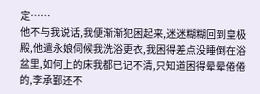定……
他不与我说话,我便渐渐犯困起来,迷迷糊糊回到皇极殿,他遣永娘伺候我洗浴更衣,我困得差点没睡倒在浴盆里,如何上的床我都已记不清,只知道困得晕晕倦倦的,李承鄞还不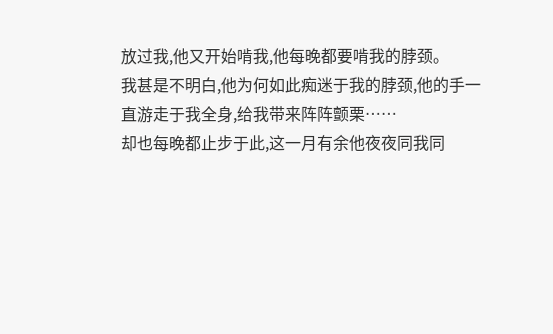放过我,他又开始啃我,他每晚都要啃我的脖颈。
我甚是不明白,他为何如此痴迷于我的脖颈,他的手一直游走于我全身,给我带来阵阵颤栗……
却也每晚都止步于此,这一月有余他夜夜同我同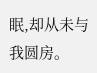眠,却从未与我圆房。